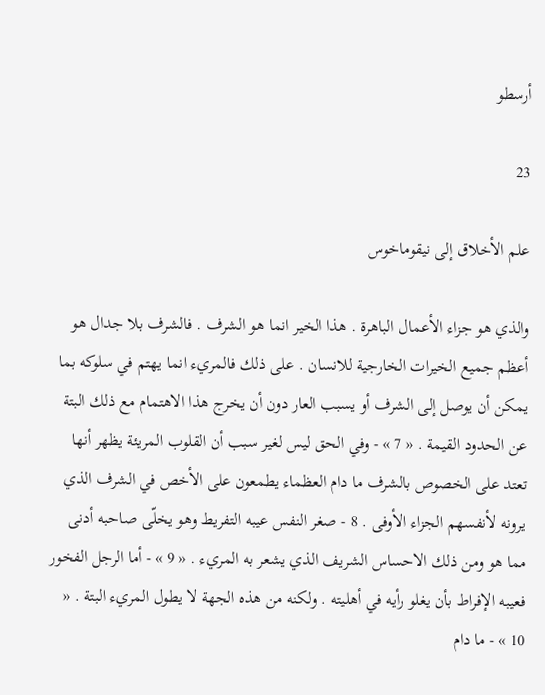أرسطو

23

علم الأخلاق إلى نيقوماخوس

والذي هو جزاء الأعمال الباهرة . هذا الخير انما هو الشرف . فالشرف بلا جدال هو أعظم جميع الخيرات الخارجية للانسان . على ذلك فالمريء انما يهتم في سلوكه بما يمكن أن يوصل إلى الشرف أو يسبب العار دون أن يخرج هذا الاهتمام مع ذلك البتة عن الحدود القيمة . « 7 » - وفي الحق ليس لغير سبب أن القلوب المريئة يظهر أنها تعتد على الخصوص بالشرف ما دام العظماء يطمعون على الأخص في الشرف الذي يرونه لأنفسهم الجزاء الأوفى . 8 - صغر النفس عيبه التفريط وهو يخلّى صاحبه أدنى مما هو ومن ذلك الاحساس الشريف الذي يشعر به المريء . « 9 » - أما الرجل الفخور فعيبه الإفراط بأن يغلو رأيه في أهليته . ولكنه من هذه الجهة لا يطول المريء البتة . « 10 » - ما دام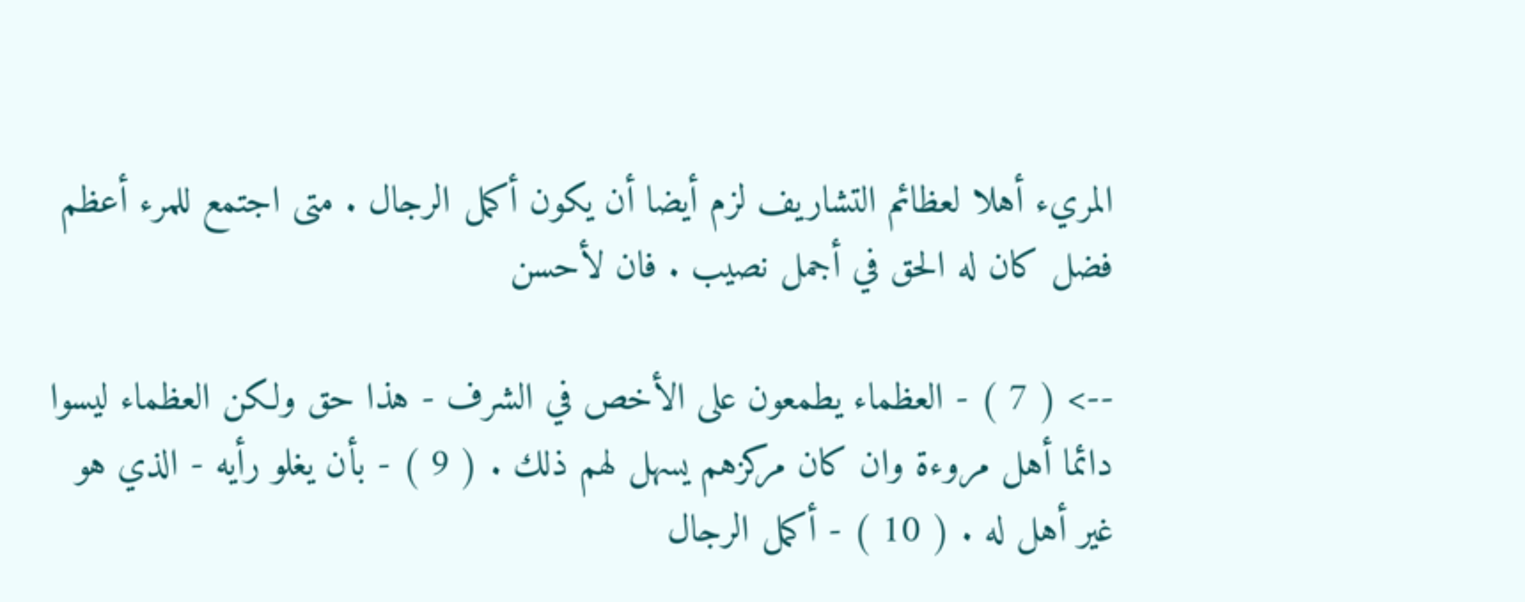المريء أهلا لعظائم التشاريف لزم أيضا أن يكون أكمل الرجال . متى اجتمع للمرء أعظم فضل كان له الحق في أجمل نصيب . فان لأحسن

--> ( 7 ) - العظماء يطمعون على الأخص في الشرف - هذا حق ولكن العظماء ليسوا دائما أهل مروءة وان كان مركزهم يسهل لهم ذلك . ( 9 ) - بأن يغلو رأيه - الذي هو غير أهل له . ( 10 ) - أكمل الرجال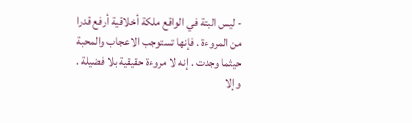- ليس البتة في الواقع ملكة أخلاقية أرفع قدرا من المروءة . فإنها تستوجب الاعجاب والمحبة حيثما وجدت . إنه لا مروءة حقيقية بلا فضيلة . وإلا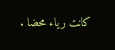كانت رياء محضا .